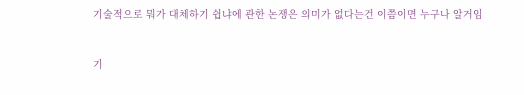기술적으로 뭐가 대체하기 쉽냐에 관한 논쟁은 의미가 없다는건 이쯤이면 누구나 알거임


기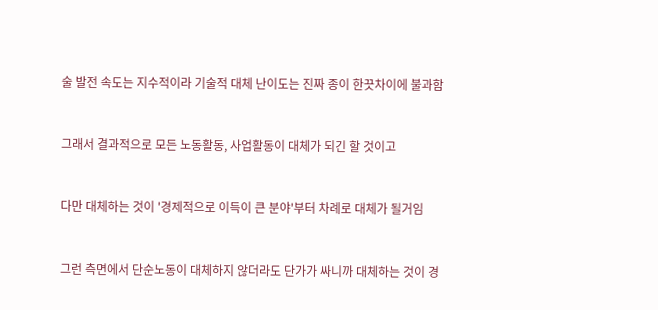술 발전 속도는 지수적이라 기술적 대체 난이도는 진짜 종이 한끗차이에 불과함


그래서 결과적으로 모든 노동활동, 사업활동이 대체가 되긴 할 것이고


다만 대체하는 것이 '경제적으로 이득이 큰 분야'부터 차례로 대체가 될거임


그런 측면에서 단순노동이 대체하지 않더라도 단가가 싸니까 대체하는 것이 경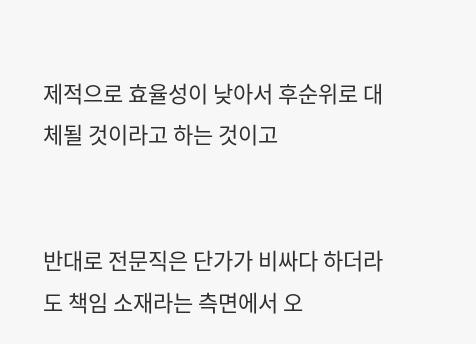제적으로 효율성이 낮아서 후순위로 대체될 것이라고 하는 것이고


반대로 전문직은 단가가 비싸다 하더라도 책임 소재라는 측면에서 오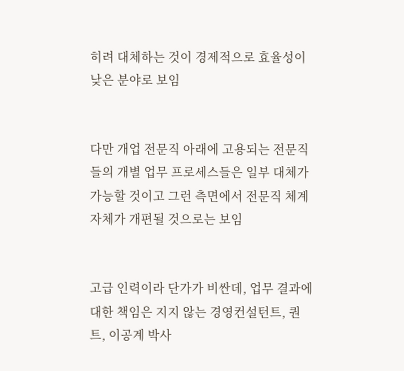히려 대체하는 것이 경제적으로 효율성이 낮은 분야로 보임


다만 개업 전문직 아래에 고용되는 전문직들의 개별 업무 프로세스들은 일부 대체가 가능할 것이고 그런 측면에서 전문직 체계 자체가 개편될 것으로는 보임


고급 인력이라 단가가 비싼데, 업무 결과에 대한 책임은 지지 않는 경영컨설턴트, 퀀트, 이공계 박사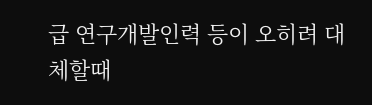급 연구개발인력 등이 오히려 대체할때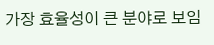가장 효율성이 큰 분야로 보임